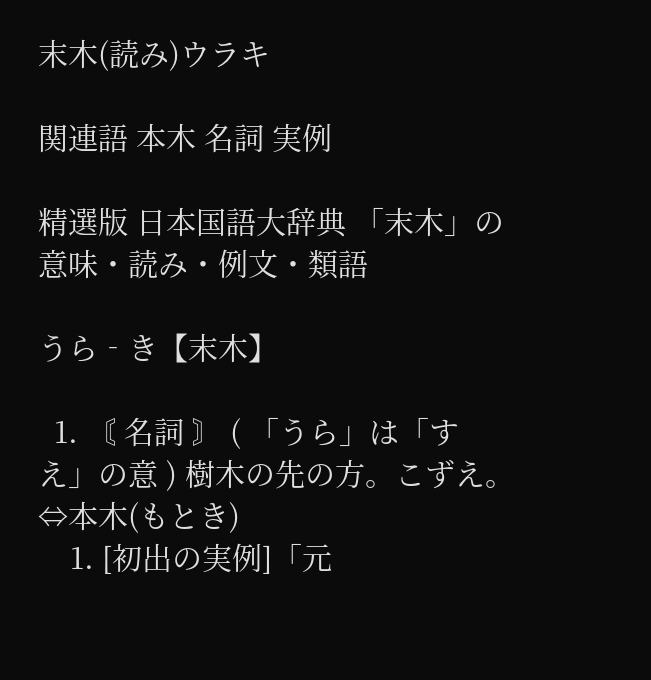末木(読み)ウラキ

関連語 本木 名詞 実例

精選版 日本国語大辞典 「末木」の意味・読み・例文・類語

うら‐き【末木】

  1. 〘 名詞 〙 ( 「うら」は「すえ」の意 ) 樹木の先の方。こずえ。⇔本木(もとき)
    1. [初出の実例]「元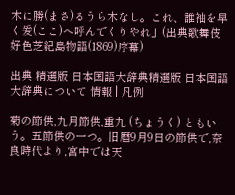木に勝(まさ)るうら木なし。これ、誰袖を早く爰(ここ)へ呼んでくりやれ」(出典歌舞伎好色芝紀島物語(1869)序幕)

出典 精選版 日本国語大辞典精選版 日本国語大辞典について 情報 | 凡例

菊の節供,九月節供,重九 (ちょうく) ともいう。五節供の一つ。旧暦9月9日の節供で,奈良時代より,宮中では天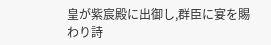皇が紫宸殿に出御し,群臣に宴を賜わり詩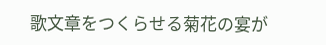歌文章をつくらせる菊花の宴が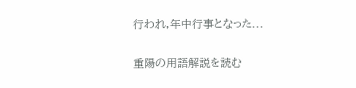行われ,年中行事となった...

重陽の用語解説を読む